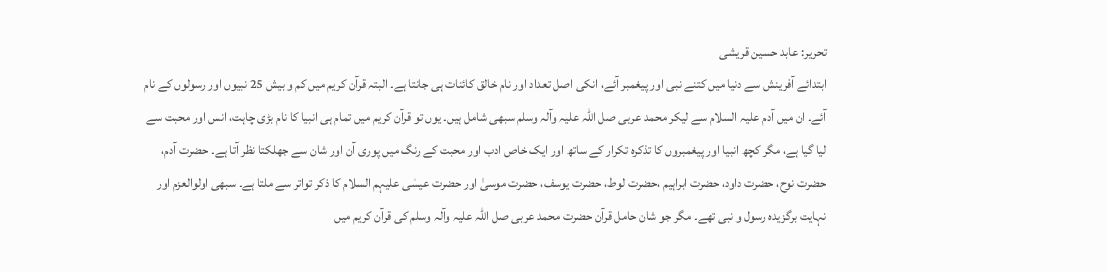تحریر: عابد حسین قریشی
ابتدائے آفرینش سے دنیا میں کتنے نبی اور پیغمبر آئے، انکی اصل تعداد اور نام خالق کائنات ہی جانتا ہے۔ البتہ قرآن کریم میں کم و بیش 25 نبیوں اور رسولوں کے نام آئے۔ ان میں آدم علیہ السلام سے لیکر محمد عربی صل اللہ علیہ وآلہ وسلم سبھی شامل ہیں۔ یوں تو قرآن کریم میں تمام ہی انبیا کا نام بڑی چاہت، انس اور محبت سے لیا گیا ہے، مگر کچھ انبیا اور پیغمبروں کا تذکرہ تکرار کے ساتھ اور ایک خاص ادب اور محبت کے رنگ میں پوری آن اور شان سے جھلکتا نظر آتا ہے۔ حضرت آدم، حضرت نوح، حضرت داود، حضرت ابراہیم ،حضرت لوط، حضرت یوسف، حضرت موسیٰ اور حضرت عیسٰی علیہم السلام کا ذکر تواتر سے ملتا ہے۔ سبھی اولوالعزم اور نہایت برگزیدہ رسول و نبی تھے۔ مگر جو شان حامل قرآن حضرت محمد عربی صل اللہ علیہ وآلہ وسلم کی قرآن کریم میں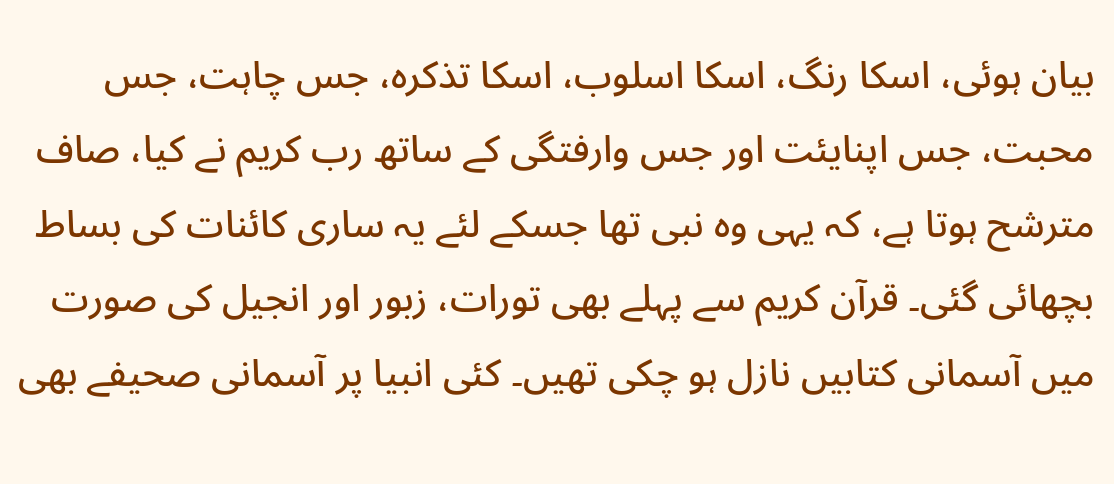بیان ہوئی، اسکا رنگ، اسکا اسلوب، اسکا تذکرہ، جس چاہت، جس محبت، جس اپنایئت اور جس وارفتگی کے ساتھ رب کریم نے کیا، صاف مترشح ہوتا ہے، کہ یہی وہ نبی تھا جسکے لئے یہ ساری کائنات کی بساط بچھائی گئی۔ قرآن کریم سے پہلے بھی تورات، زبور اور انجیل کی صورت میں آسمانی کتابیں نازل ہو چکی تھیں۔ کئی انبیا پر آسمانی صحیفے بھی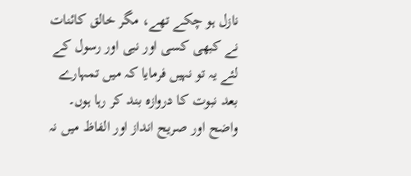نازل ہو چکے تھے، مگر خالق کائنات نے کبھی کسی اور نبی اور رسول کے لئے یہ تو نہیں فرمایا کہ میں تمہارے بعد نبوت کا دروازہ بند کر رہا ہوں۔ واضح اور صریح انداز اور الفاظ میں نہ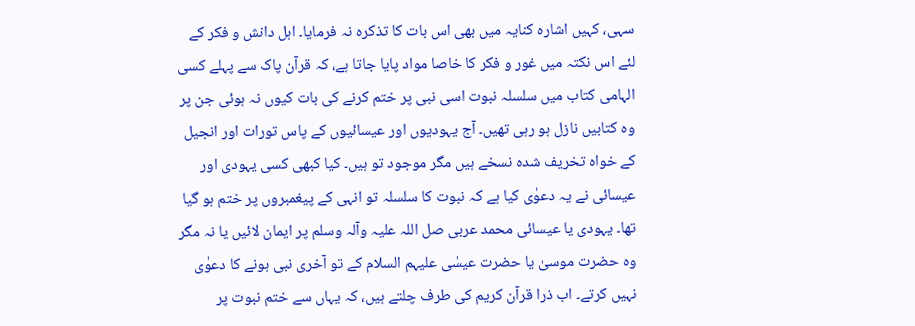سہی، کہیں اشارہ کنایہ میں بھی اس بات کا تذکرہ نہ فرمایا۔ اہل دانش و فکر کے لئے اس نکتہ میں غور و فکر کا خاصا مواد پایا جاتا ہے، کہ قرآن پاک سے پہلے کسی الہامی کتاب میں سلسلہ نبوت اسی نبی پر ختم کرنے کی بات کیوں نہ ہوئی جن پر وہ کتابیں نازل ہو رہی تھیں۔ آج یہودیوں اور عیسائیوں کے پاس تورات اور انجیل کے خواہ تخریف شدہ نسخے ہیں مگر موجود تو ہیں۔ کیا کبھی کسی یہودی اور عیسائی نے یہ دعوٰی کیا ہے کہ نبوت کا سلسلہ تو انہی کے پیغمبروں پر ختم ہو گیا تھا۔ یہودی یا عیسائی محمد عربی صل اللہ علیہ وآلہ وسلم پر ایمان لائیں یا نہ مگر وہ حضرت موسیٰ یا حضرت عیسٰی علیہم السلام کے تو آخری نبی ہونے کا دعوٰی نہیں کرتے۔ اب ذرا قرآن کریم کی طرف چلتے ہیں، کہ یہاں سے ختم نبوت پر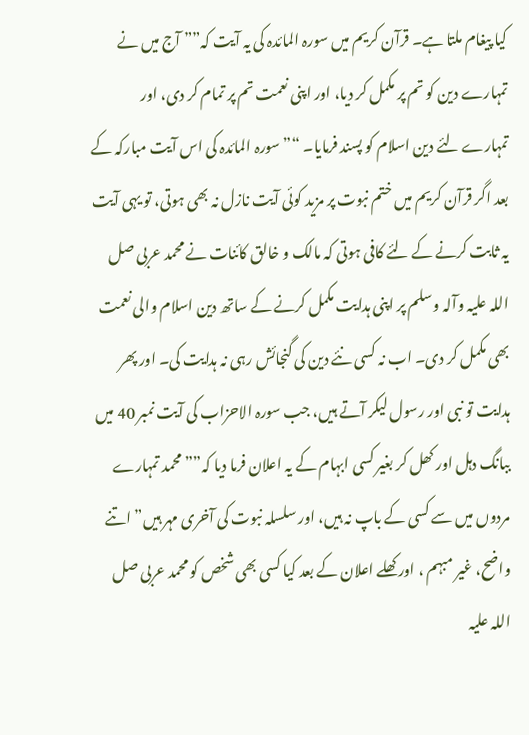کیا پیغام ملتا ہے۔ قرآن کریم میں سورہ المائدہ کی یہ آیت کہ”” آج میں نے تمہارے دین کو تم پر مکمل کر دیا، اور اپنی نعمت تم پر تمام کر دی، اور تمہارے لئے دین اسلام کو پسند فرمایا۔ “” سورہ المائدہ کی اس آیت مبارکہ کے بعد اگر قرآن کریم میں ختم نبوت پر مزید کوئی آیت نازل نہ بھی ہوتی، تو یہی آیت یہ ثابت کرنے کے لئے کافی ہوتی کہ مالک و خالق کائنات نے محمد عربی صل اللہ علیہ وآلہ وسلم پر اپنی ہدایت مکمل کرنے کے ساتھ دین اسلام والی نعمت بھی مکمل کر دی۔ اب نہ کسی نئے دین کی گنجائش رہی نہ ہدایت کی۔ اور پھر ہدایت تو نبی اور رسول لیکر آتے ہیں، جب سورہ الاحزاب کی آیت نمبر 40 میں ببانگ دہل اور کھل کر بغیر کسی ابہام کے یہ اعلان فرما دیا کہ”” محمد تمہارے مردوں میں سے کسی کے باپ نہ ہیں، اور سلسلہ نبوت کی آخری مہر ہیں” اتنے واضح، غیر مبہم ، اور کھلے اعلان کے بعد کیا کسی بھی شخص کو محمد عربی صل اللہ علیہ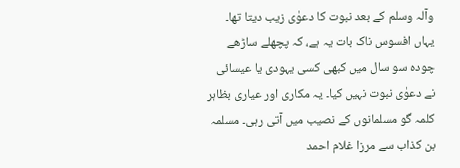وآلہ وسلم کے بعد نبوت کا دعوٰی زیب دیتا تھا۔ یہاں افسوس ناک بات یہ ہے، کہ پچھلے ساڑھے چودہ سو سال میں کبھی کسی یہودی یا عیسائی نے دعوٰی نبوت نہیں کیا۔ یہ مکاری اور عیاری بظاہر کلمہ گو مسلمانوں کے نصیب میں آتی رہی۔ مسلمہ بن کذاب سے مرزا غلام احمد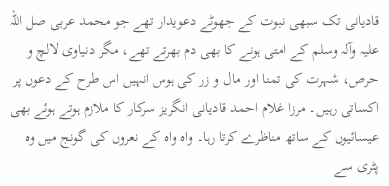قادیانی تک سبھی نبوت کے جھوٹے دعویدار تھے جو محمد عربی صل اللہ علیہ وآلہ وسلم کے امتی ہونے کا بھی دم بھرتے تھے، مگر دنیاوی لالچ و حرص، شہرت کی تمنا اور مال و زر کی ہوس انہیں اس طرح کے دعوں پر اکساتی رہیں۔ مرزا غلام احمد قادیانی انگریز سرکار کا ملازم ہوتے ہوئے بھی عیسائیوں کے ساتھ مناظرے کرتا رہا۔ واہ واہ کے نعروں کی گونج میں وہ پٹری سے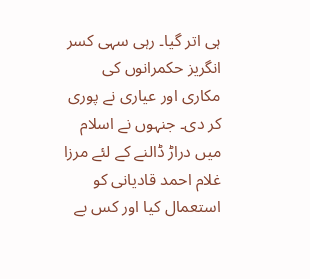ہی اتر گیا۔ رہی سہی کسر انگریز حکمرانوں کی مکاری اور عیاری نے پوری کر دی۔ جنہوں نے اسلام میں دراڑ ڈالنے کے لئے مرزا غلام احمد قادیانی کو استعمال کیا اور کس بے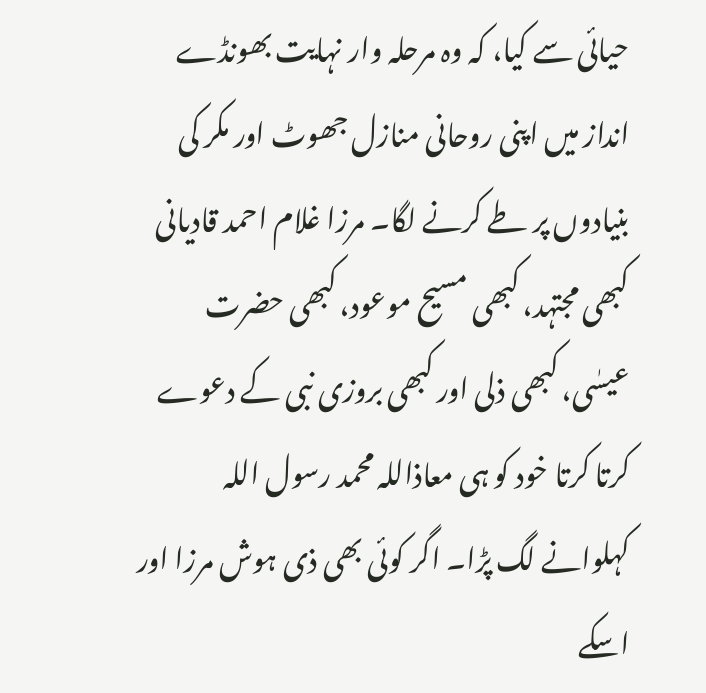حیائی سے کیا، کہ وہ مرحلہ وار نہایت بھونڈے انداز میں اپنی روحانی منازل جھوٹ اور مکر کی بنیادوں پر طے کرنے لگا۔ مرزا غلام احمد قادیانی کبھی مجتہد، کبھی مسیح موعود، کبھی حضرت عیسٰی، کبھی ذلی اور کبھی بروزی نبی کے دعوے کرتا کرتا خود کو ہی معاذاللہ محمد رسول اللہ کہلوانے لگ پڑا۔ اگر کوئی بھی ذی ہوش مرزا اور اسکے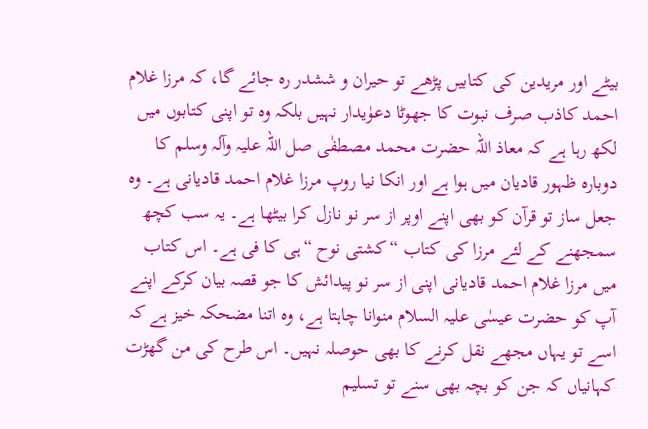بیٹے اور مریدین کی کتابیں پڑھے تو حیران و ششدر رہ جائے گا، کہ مرزا غلام احمد کاذب صرف نبوت کا جھوٹا دعوٰیدار نہیں بلکہ وہ تو اپنی کتابوں میں لکھ رہا ہے کہ معاذ اللہ حضرت محمد مصطفٰی صل اللہ علیہ وآلہ وسلم کا دوبارہ ظہور قادیان میں ہوا ہے اور انکا نیا روپ مرزا غلام احمد قادیانی ہے۔ وہ جعل ساز تو قرآن کو بھی اپنے اوپر از سر نو نازل کرا بیٹھا ہے۔ یہ سب کچھ سمجھنے کے لئے مرزا کی کتاب “کشتی نوح “ہی کا فی ہے۔ اس کتاب میں مرزا غلام احمد قادیانی اپنی از سر نو پیدائش کا جو قصہ بیان کرکے اپنے آپ کو حضرت عیسٰی علیہ السلام منوانا چاہتا ہے، وہ اتنا مضحکہ خیز ہے کہ اسے تو یہاں مجھے نقل کرنے کا بھی حوصلہ نہیں۔ اس طرح کی من گھڑت کہانیاں کہ جن کو بچہ بھی سنے تو تسلیم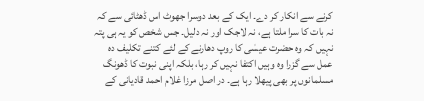کرنے سے انکار کر دے۔ ایک کے بعد دوسرا جھوٹ اس ڈھٹائی سے کہ نہ بات کا سرا ملتا ہے، نہ لاجک اور نہ دلیل۔ جس شخص کو یہ ہی پتہ نہیں کہ وہ حضرت عیسٰی کا روپ دھارنے کے لئے کتنے تکلیف دہ عمل سے گزرا وہ وہیں اکتفا نہیں کر رہا، بلکہ اپنی نبوت کا ڈھونگ مسلمانوں پر بھی پیھلا رہا ہے۔ در اصل مرزا غلام احمد قادیانی کے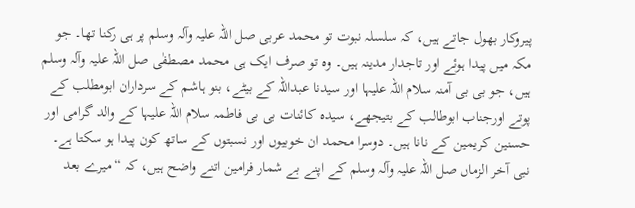پیروکار بھول جاتے ہیں، کہ سلسلہ نبوت تو محمد عربی صل اللہ علیہ وآلہ وسلم پر ہی رکنا تھا۔ جو مکہ میں پیدا ہوئے اور تاجدار مدینہ ہیں۔ وہ تو صرف ایک ہی محمد مصطفٰی صل اللہ علیہ وآلہ وسلم ہیں، جو بی بی آمنہ سلام اللہ علیہا اور سیدنا عبداللہ کے بیٹے، بنو ہاشم کے سرداران ابومطلب کے پوتے اورجناب ابوطالب کے بتیجھے، سیدہ کائنات بی بی فاطمہ سلام اللہ علیہا کے والد گرامی اور حسنین کریمین کے نانا ہیں۔ دوسرا محمد ان خوبیوں اور نسبتوں کے ساتھ کون پیدا ہو سکتا ہے۔ نبی آخر الزماں صل اللہ علیہ وآلہ وسلم کے اپنے بے شمار فرامین اتنے واضح ہیں، کہ “میرے بعد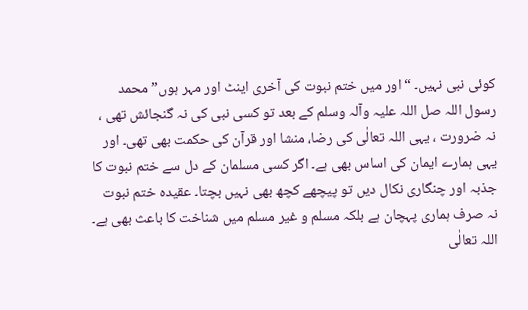کوئی نبی نہیں۔ “اور میں ختم نبوت کی آخری اینٹ اور مہر ہوں” محمد رسول اللہ صل اللہ علیہ وآلہ وسلم کے بعد تو کسی نبی کی نہ گنجائش تھی ، نہ ضرورت ، یہی اللہ تعالٰی کی رضا، منشا اور قرآن کی حکمت بھی تھی۔ اور یہی ہمارے ایمان کی اساس بھی ہے۔ اگر کسی مسلمان کے دل سے ختم نبوت کا جذبہ اور چنگاری نکال دیں تو پیچھے کچھ بھی نہیں بچتا۔ عقیدہ ختم نبوت نہ صرف ہماری پہچان ہے بلکہ مسلم و غیر مسلم میں شناخت کا باعث بھی ہے۔ اللہ تعالٰی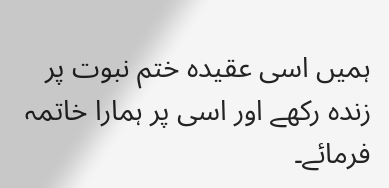ہمیں اسی عقیدہ ختم نبوت پر زندہ رکھے اور اسی پر ہمارا خاتمہ فرمائے۔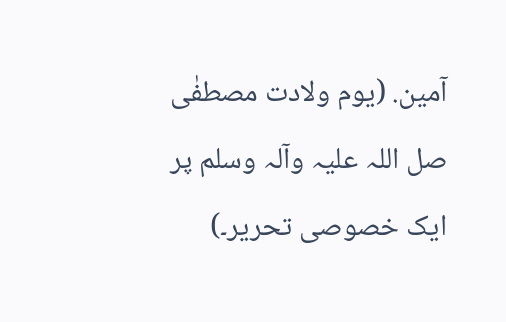آمین. (یوم ولادت مصطفٰی صل اللہ علیہ وآلہ وسلم پر ایک خصوصی تحریر۔)